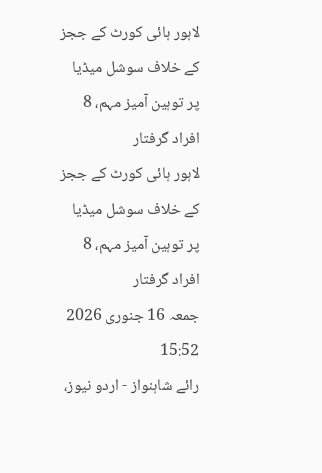لاہور ہائی کورٹ کے ججز کے خلاف سوشل میڈیا پر توہین آمیز مہم، 8 افراد گرفتار
لاہور ہائی کورٹ کے ججز کے خلاف سوشل میڈیا پر توہین آمیز مہم، 8 افراد گرفتار
جمعہ 16 جنوری 2026 15:52
رائے شاہنواز - اردو نیوز،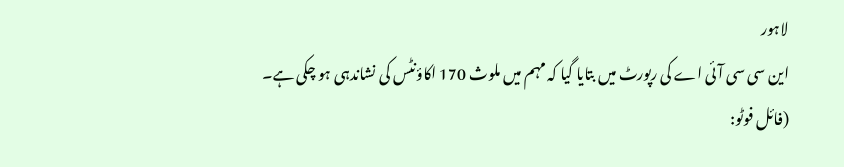لاہور
این سی سی آئی اے کی رپورٹ میں بتایا گیا کہ مہم میں ملوث 170 اکاؤنٹس کی نشاندہی ہو چکی ہے۔ (فائل فوٹو: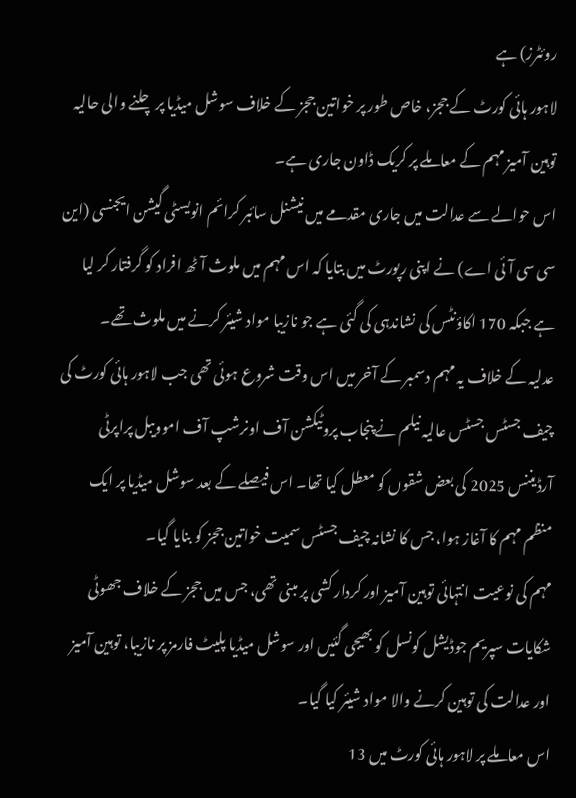روئٹرز) ہے
لاہور ہائی کورٹ کے ججز، خاص طور پر خواتین ججز کے خلاف سوشل میڈیا پر چلنے والی حالیہ توہین آمیز مہم کے معاملے پر کریک ڈاون جاری ہے۔
اس حوالے سے عدالت میں جاری مقدمے میں نیشنل سائبر کرائم انویسٹی گیشن ایجنسی (این سی سی آئی اے) نے اپنی رپورٹ میں بتایا کہ اس مہم میں ملوث آٹھ افراد کو گرفتار کر لیا ہے جبکہ 170 اکاؤنٹس کی نشاندہی کی گئی ہے جو نازیبا مواد شیئر کرنے میں ملوث تھے۔
عدلیہ کے خلاف یہ مہم دسمبر کے آخر میں اس وقت شروع ہوئی تھی جب لاہور ہائی کورٹ کی چیف جسٹس جسٹس عالیہ نیلم نے پنجاب پروٹیکشن آف اونرشپ آف اموویبل پراپرٹی آرڈیننس 2025 کی بعض شقوں کو معطل کیا تھا۔ اس فیصلے کے بعد سوشل میڈیا پر ایک منظم مہم کا آغاز ہوا، جس کا نشانہ چیف جسٹس سمیت خواتین ججز کو بنایا گیا۔
مہم کی نوعیت انتہائی توہین آمیز اور کردار کشی پر مبنی تھی، جس میں ججز کے خلاف جھوٹی شکایات سپریم جوڈیشل کونسل کو بھیجی گئیں اور سوشل میڈیا پلیٹ فارمز پر نازیبا، توہین آمیز اور عدالت کی توہین کرنے والا مواد شیئر کیا گیا۔
اس معاملے پر لاہور ہائی کورٹ میں 13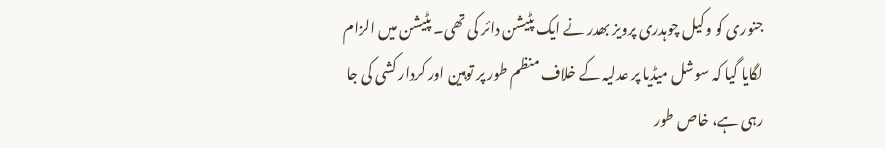جنوری کو وکیل چوہدری پرویز بھدر نے ایک پٹیشن دائر کی تھی۔ پٹیشن میں الزام لگایا گیا کہ سوشل میڈیا پر عدلیہ کے خلاف منظم طور پر توہین اور کردار کشی کی جا رہی ہے، خاص طور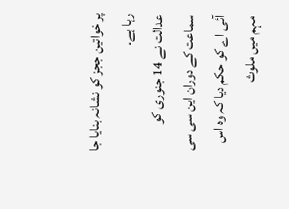پر خواتین ججز کو نشانہ بنایا جا رہا ہے۔
عدالت نے 14 جنوری کو سماعت کے دوران این سی سی آئی اے کو حکم دیا کہ وہ اس مہم میں ملوث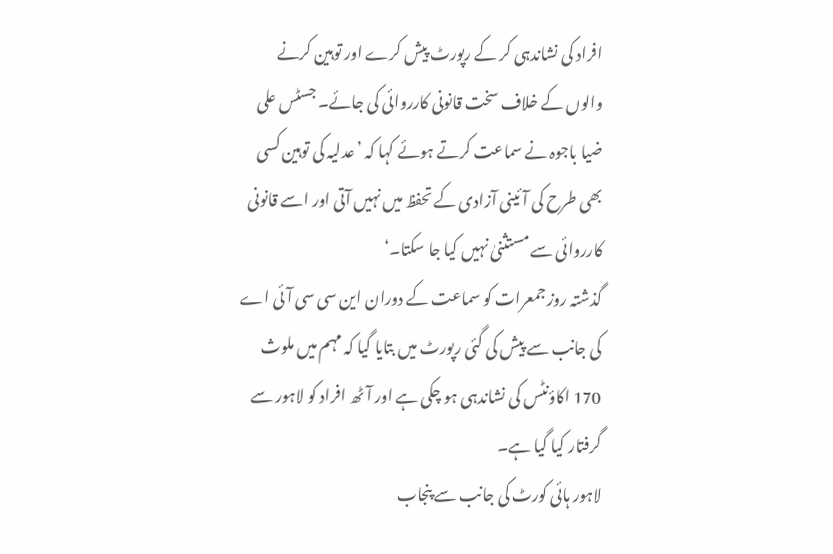افراد کی نشاندہی کر کے رپورٹ پیش کرے اور توہین کرنے والوں کے خلاف سخت قانونی کارروائی کی جائے۔ جسٹس علی ضیا باجوہ نے سماعت کرتے ہوئے کہا کہ ’عدلیہ کی توہین کسی بھی طرح کی آئینی آزادی کے تحفظ میں نہیں آتی اور اسے قانونی کارروائی سے مستثنیٰ نہیں کیا جا سکتا۔‘
گذشتہ روز جمعرات کو سماعت کے دوران این سی سی آئی اے کی جانب سے پیش کی گئی رپورٹ میں بتایا گیا کہ مہم میں ملوث 170 اکاؤنٹس کی نشاندہی ہو چکی ہے اور آٹھ افراد کو لاہور سے گرفتار کیا گیا ہے۔
لاہور ہائی کورٹ کی جانب سے پنجاب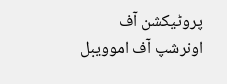پروٹیکشن آف اونرشپ آف اموویبل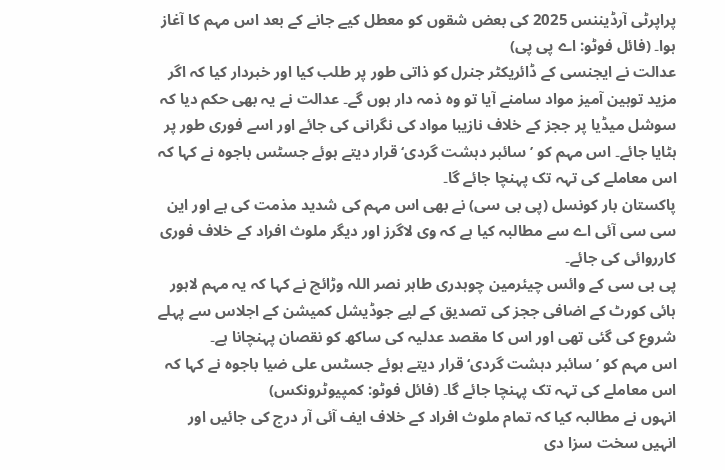پراپرٹی آرڈیننس 2025 کی بعض شقوں کو معطل کیے جانے کے بعد اس مہم کا آغاز ہوا۔ (فائل فوٹو: اے پی پی)
عدالت نے ایجنسی کے ڈائریکٹر جنرل کو ذاتی طور پر طلب کیا اور خبردار کیا کہ اگر مزید توہین آمیز مواد سامنے آیا تو وہ ذمہ دار ہوں گے۔ عدالت نے یہ بھی حکم دیا کہ سوشل میڈیا پر ججز کے خلاف نازیبا مواد کی نگرانی کی جائے اور اسے فوری طور پر ہٹایا جائے۔ اس مہم کو ’سائبر دہشت گردی‘ قرار دیتے ہوئے جسٹس باجوہ نے کہا کہ اس معاملے کی تہہ تک پہنچا جائے گا۔
پاکستان بار کونسل (پی بی سی) نے بھی اس مہم کی شدید مذمت کی ہے اور این سی سی آئی اے سے مطالبہ کیا ہے کہ وی لاگرز اور دیگر ملوث افراد کے خلاف فوری کارروائی کی جائے۔
پی بی سی کے وائس چیئرمین چوہدری طاہر نصر اللہ وڑائچ نے کہا کہ یہ مہم لاہور ہائی کورٹ کے اضافی ججز کی تصدیق کے لیے جوڈیشل کمیشن کے اجلاس سے پہلے شروع کی گئی تھی اور اس کا مقصد عدلیہ کی ساکھ کو نقصان پہنچانا ہے۔
اس مہم کو ’سائبر دہشت گردی‘ قرار دیتے ہوئے جسٹس علی ضیا باجوہ نے کہا کہ اس معاملے کی تہہ تک پہنچا جائے گا۔ (فائل فوٹو: کمپیوٹرونکس)
انہوں نے مطالبہ کیا کہ تمام ملوث افراد کے خلاف ایف آئی آر درج کی جائیں اور انہیں سخت سزا دی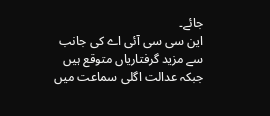جائے۔
این سی سی آئی اے کی جانب سے مزید گرفتاریاں متوقع ہیں جبکہ عدالت اگلی سماعت میں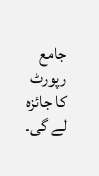جامع رپورٹ کا جائزہ لے گی۔